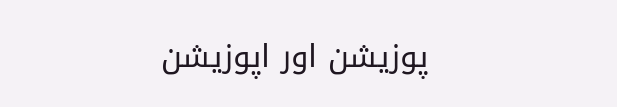پوزیشن اور اپوزیشن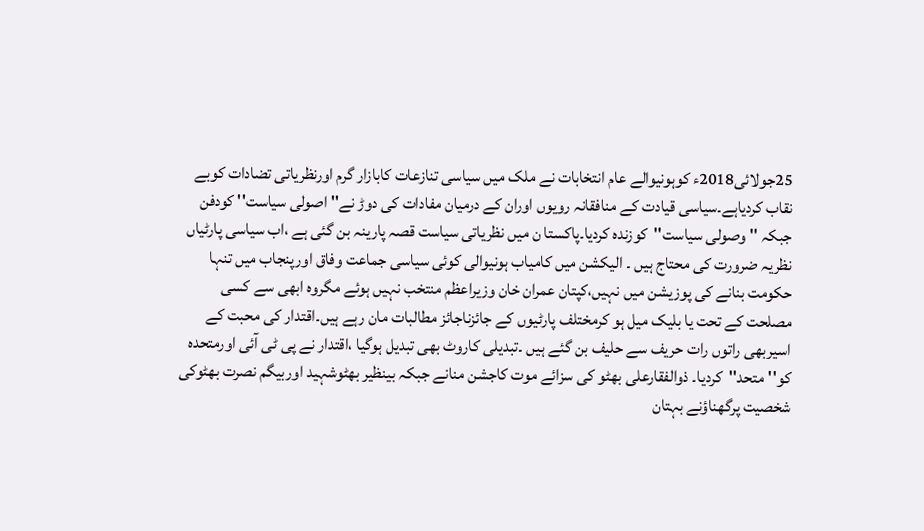25جولائی2018ء کوہونیوالے عام انتخابات نے ملک میں سیاسی تنازعات کابازار گرم اورنظریاتی تضادات کوبے نقاب کردیاہے۔سیاسی قیادت کے منافقانہ رویوں اوران کے درمیان مفادات کی دوڑ نے'' اصولی سیاست'' کودفن جبکہ '' وصولی سیاست''کوزندہ کردیا۔پاکستا ن میں نظریاتی سیاست قصہ پارینہ بن گئی ہے ،اب سیاسی پارٹیاں نظریہ ضرورت کی محتاج ہیں ۔ الیکشن میں کامیاب ہونیوالی کوئی سیاسی جماعت وفاق اورپنجاب میں تنہا حکومت بنانے کی پوزیشن میں نہیں،کپتان عمران خان وزیراعظم منتخب نہیں ہوئے مگروہ ابھی سے کسی مصلحت کے تحت یا بلیک میل ہو کرمختلف پارٹیوں کے جائزناجائز مطالبات مان رہے ہیں۔اقتدار کی محبت کے اسیربھی راتوں رات حریف سے حلیف بن گئے ہیں ۔تبدیلی کاروٹ بھی تبدیل ہوگیا ،اقتدار نے پی ٹی آئی اورمتحدہ کو''متحد''کردیا۔ ذوالفقارعلی بھٹو کی سزائے موت کاجشن منانے جبکہ بینظیر بھٹوشہید اوربیگم نصرت بھٹوکی شخصیت پرگھناؤنے بہتان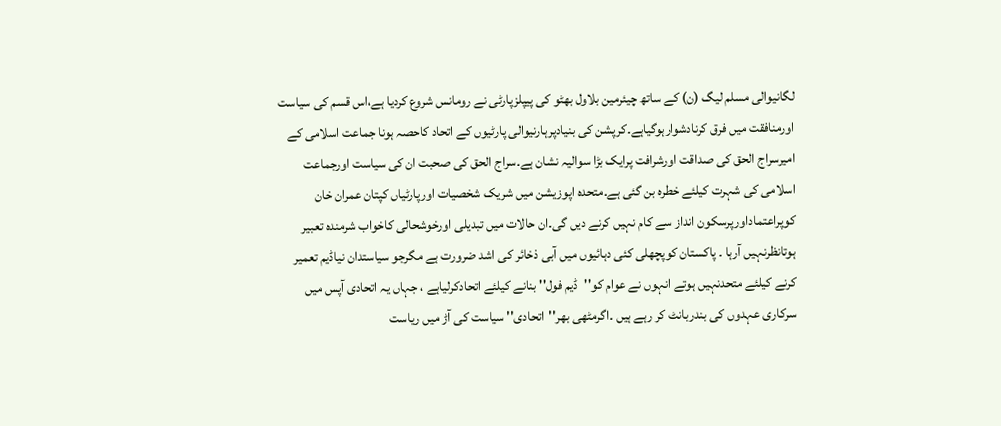لگانیوالی مسلم لیگ (ن) کے ساتھ چیئرمین بلاول بھٹو کی پیپلزپارٹی نے رومانس شروع کردیا ہے،اس قسم کی سیاست اورمنافقت میں فرق کرنادشوارہوگیاہے۔کرپشن کی بنیادپرہارنیوالی پارٹیوں کے اتحاد کاحصہ ہونا جماعت اسلامی کے امیرسراج الحق کی صداقت اورشرافت پرایک بڑا سوالیہ نشان ہے۔سراج الحق کی صحبت ان کی سیاست اورجماعت اسلامی کی شہرت کیلئے خطرہ بن گئی ہے۔متحدہ اپوزیشن میں شریک شخصیات اورپارٹیاں کپتان عمران خان کوپراعتماداورپرسکون انداز سے کام نہیں کرنے دیں گی۔ان حالات میں تبدیلی اورخوشحالی کاخواب شرمندہ تعبیر ہوتانظرنہیں آرہا ۔ پاکستان کوپچھلی کئی دہائیوں میں آبی ذخائر کی اشد ضرورت ہے مگرجو سیاستدان نیاڈیم تعمیر کرنے کیلئے متحدنہیں ہوتے انہوں نے عوام کو''ڈیم فول'' بنانے کیلئے اتحادکرلیاہے ، جہاں یہ اتحادی آپس میں سرکاری عہدوں کی بندربانٹ کر رہے ہیں ۔اگرمٹھی بھر''اتحادی'' سیاست کی آڑ میں ریاست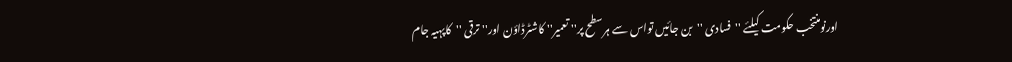اورنومنتخب حکومت کیلئے ''فسادی ''بن جائیں تواس سے ہرسطح پر'' تعمیر'' کاشٹرڈاؤن اور'' ترقی ''کاپہیہ جام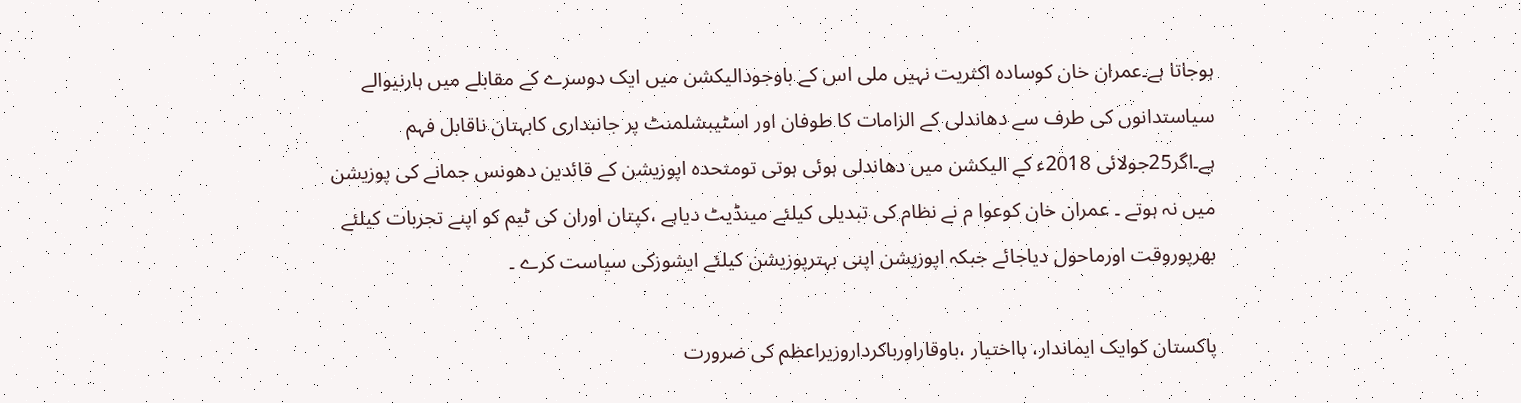ہوجاتا ہے۔عمران خان کوسادہ اکثریت نہیں ملی اس کے باوجودالیکشن میں ایک دوسرے کے مقابلے میں ہارنیوالے سیاستدانوں کی طرف سے دھاندلی کے الزامات کا طوفان اور اسٹیبشلمنٹ پر جانبداری کابہتان ناقابل فہم ہے۔اگر25جولائی 2018ء کے الیکشن میں دھاندلی ہوئی ہوتی تومتحدہ اپوزیشن کے قائدین دھونس جمانے کی پوزیشن میں نہ ہوتے ۔ عمران خان کوعوا م نے نظام کی تبدیلی کیلئے مینڈیٹ دیاہے ،کپتان اوران کی ٹیم کو اپنے تجربات کیلئے بھرپوروقت اورماحول دیاجائے جبکہ اپوزیشن اپنی بہترپوزیشن کیلئے ایشوزکی سیاست کرے ۔

پاکستان کوایک ایماندار، بااختیار ،باوقاراورباکرداروزیراعظم کی ضرورت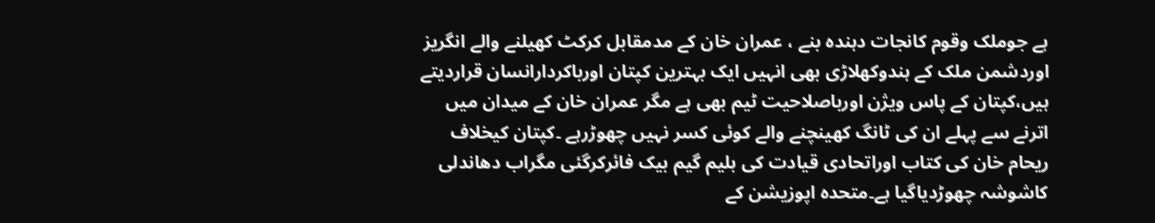ہے جوملک وقوم کانجات دہندہ بنے ، عمران خان کے مدمقابل کرکٹ کھیلنے والے انگریز اوردشمن ملک کے ہندوکھلاڑی بھی انہیں ایک بہترین کپتان اورباکردارانسان قراردیتے ہیں،کپتان کے پاس ویژن اورباصلاحیت ٹیم بھی ہے مگر عمران خان کے میدان میں اترنے سے پہلے ان کی ٹانگ کھینچنے والے کوئی کسر نہیں چھوڑرہے ۔کپتان کیخلاف ریحام خان کی کتاب اوراتحادی قیادت کی بلیم گیم بیک فائرکرگئی مگراب دھاندلی کاشوشہ چھوڑدیاگیا ہے۔متحدہ اپوزیشن کے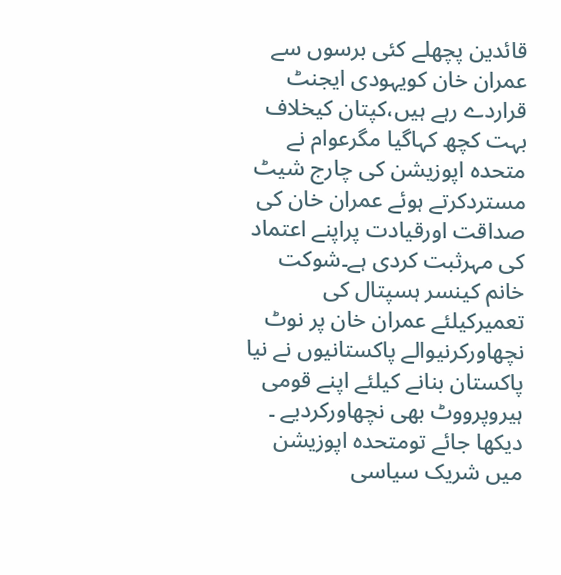قائدین پچھلے کئی برسوں سے عمران خان کویہودی ایجنٹ قراردے رہے ہیں،کپتان کیخلاف بہت کچھ کہاگیا مگرعوام نے متحدہ اپوزیشن کی چارج شیٹ مستردکرتے ہوئے عمران خان کی صداقت اورقیادت پراپنے اعتماد کی مہرثبت کردی ہے۔شوکت خانم کینسر ہسپتال کی تعمیرکیلئے عمران خان پر نوٹ نچھاورکرنیوالے پاکستانیوں نے نیا پاکستان بنانے کیلئے اپنے قومی ہیروپرووٹ بھی نچھاورکردیے ۔ دیکھا جائے تومتحدہ اپوزیشن میں شریک سیاسی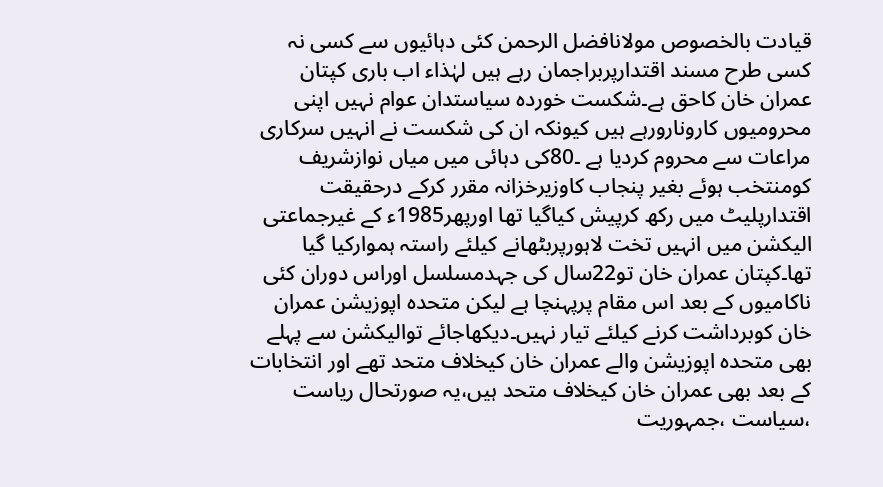قیادت بالخصوص مولانافضل الرحمن کئی دہائیوں سے کسی نہ کسی طرح مسند اقتدارپربراجمان رہے ہیں لہٰذاء اب باری کپتان عمران خان کاحق ہے۔شکست خوردہ سیاستدان عوام نہیں اپنی محرومیوں کارونارورہے ہیں کیونکہ ان کی شکست نے انہیں سرکاری مراعات سے محروم کردیا ہے ۔80کی دہائی میں میاں نوازشریف کومنتخب ہوئے بغیر پنجاب کاوزیرخزانہ مقرر کرکے درحقیقت اقتدارپلیٹ میں رکھ کرپیش کیاگیا تھا اورپھر1985ء کے غیرجماعتی الیکشن میں انہیں تخت لاہورپربٹھانے کیلئے راستہ ہموارکیا گیا تھا۔کپتان عمران خان تو22سال کی جہدمسلسل اوراس دوران کئی ناکامیوں کے بعد اس مقام پرپہنچا ہے لیکن متحدہ اپوزیشن عمران خان کوبرداشت کرنے کیلئے تیار نہیں۔دیکھاجائے توالیکشن سے پہلے بھی متحدہ اپوزیشن والے عمران خان کیخلاف متحد تھے اور انتخابات کے بعد بھی عمران خان کیخلاف متحد ہیں،یہ صورتحال ریاست ،سیاست ،جمہوریت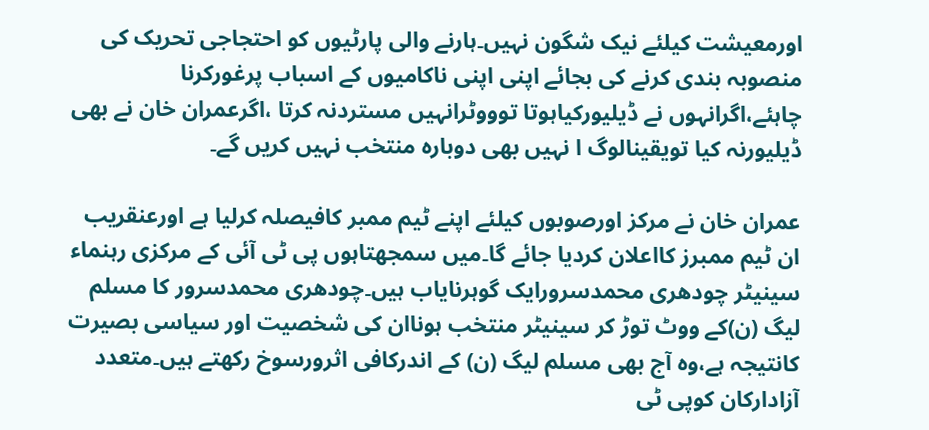اورمعیشت کیلئے نیک شگون نہیں۔ہارنے والی پارٹیوں کو احتجاجی تحریک کی منصوبہ بندی کرنے کی بجائے اپنی اپنی ناکامیوں کے اسباب پرغورکرنا چاہئے،اگرانہوں نے ڈیلیورکیاہوتا توووٹرانہیں مستردنہ کرتا ،اگرعمران خان نے بھی ڈیلیورنہ کیا تویقینالوگ ا نہیں بھی دوبارہ منتخب نہیں کریں گے۔

عمران خان نے مرکز اورصوبوں کیلئے اپنے ٹیم ممبر کافیصلہ کرلیا ہے اورعنقریب ان ٹیم ممبرز کااعلان کردیا جائے گا۔میں سمجھتاہوں پی ٹی آئی کے مرکزی رہنماء سینیٹر چودھری محمدسرورایک گوہرنایاب ہیں۔چودھری محمدسرور کا مسلم لیگ (ن)کے ووٹ توڑ کر سینیٹر منتخب ہوناان کی شخصیت اور سیاسی بصیرت کانتیجہ ہے،وہ آج بھی مسلم لیگ (ن) کے اندرکافی اثرورسوخ رکھتے ہیں۔متعدد آزادارکان کوپی ٹی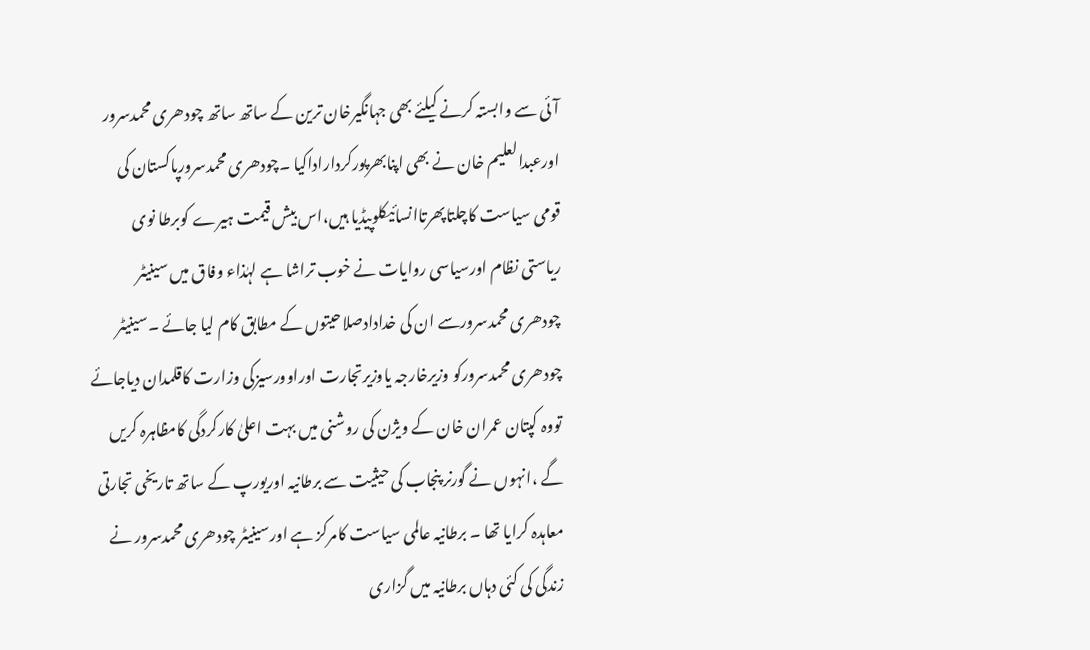آئی سے وابستہ کرنے کیلئے بھی جہانگیرخان ترین کے ساتھ ساتھ چودھری محمدسرور اورعبدالعلیم خان نے بھی اپنابھرپورکرداراداکیا ۔چودھری محمدسرورپاکستان کی قومی سیاست کاچلتاپھرتاانسائیکلوپیڈیا ہیں،اس بیش قیمت ہیرے کوبرطا نوی ریاستی نظام اورسیاسی روایات نے خوب تراشا ہے لہٰذاء وفاق میں سینیٹر چودھری محمدسرورسے ان کی خدادادصلاحیتوں کے مطابق کام لیا جائے ۔سینیٹر چودھری محمدسرورکو وزیرخارجہ یاوزیرتجارت اوراوورسیزکی وزارت کاقلمدان دیاجائے تووہ کپتان عمران خان کے ویژن کی روشنی میں بہت اعلیٰ کارکردگی کامظاہرہ کریں گے ،انہوں نے گورنر پنجاب کی حیثیت سے برطانیہ اوریورپ کے ساتھ تاریخی تجارتی معاہدہ کرایا تھا ۔ برطانیہ عالمی سیاست کامرکز ہے اورسینیٹر چودھری محمدسرور نے زندگی کی کئی دہاں برطانیہ میں گزاری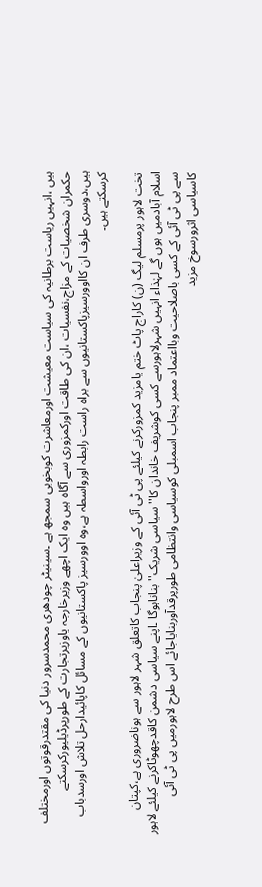ہیں ،انہیں ریاست برطانیہ کی سیاست معیشت اورمعاشرت کوبخوبی سمجھ ہے ۔سینیٹر چودھری محمدسرور دنیا کی مقتدرقوتوں اورمختلف حکمران شخصیات کے مزاج،نفسیات ،ان کی طاقت اورکمزوری سے آگاہ ہیں وہ ایک اچھے وزیرخارجہ یاوزیرتجارت کے طورپرڈیلیورکرسکتے ہیں،دوسری طرف ان کااوورسیزپاکستانیوں سے براہ راست رابطہ اورواسطہ ہے،وہ اوورسیز پاکستانیوں کے مسائل کاپائیدارحل تلاش اورسدباب کرسکتے ہیں۔

تخت لاہور پرمسلم لیگ (ن) کاراج پاٹ ختم یامزید کمزورکرنے کیلئے پی ٹی آئی کے وزیراعلیٰ پنجاب کاتعلق شہر لاہور سے ہوناضروری ہے،کپتان اسلام آبادمیں ہوں گے لہٰذاء انہیں شہرلاہورسے کسی کوشریف خاندان کا''سیاسی شریک'' بناناہوگا ۔اپنے سیاسی دشمن کاقدچھوٹاکرنے کیلئے لاہور سے پی ٹی آئی کے کسی باصلاحیت وبااعتماد ممبر پنجاب اسمبلی کوسیاسی وانتظامی طورپرقدآوربنایاجائے اس طرح لاہورمیں پی ٹی آئی کاسیاسی اثرورسوخ مزید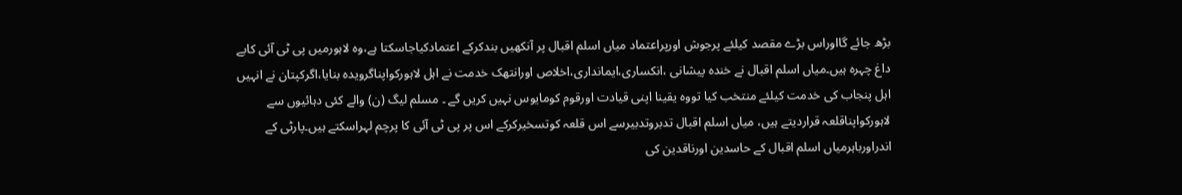بڑھ جائے گااوراس بڑے مقصد کیلئے پرجوش اورپراعتماد میاں اسلم اقبال پر آنکھیں بندکرکے اعتمادکیاجاسکتا ہے،وہ لاہورمیں پی ٹی آئی کابے داغ چہرہ ہیں۔میاں اسلم اقبال نے خندہ پیشانی ،انکساری،ایمانداری،اخلاص اورانتھک خدمت نے اہل لاہورکواپناگرویدہ بنایا،اگرکپتان نے انہیں اہل پنجاب کی خدمت کیلئے منتخب کیا تووہ یقینا اپنی قیادت اورقوم کومایوس نہیں کریں گے ۔ مسلم لیگ (ن) والے کئی دہائیوں سے لاہورکواپناقلعہ قراردیتے ہیں، میاں اسلم اقبال تدبروتدبیرسے اس قلعہ کوتسخیرکرکے اس پر پی ٹی آئی کا پرچم لہراسکتے ہیں۔پارٹی کے اندراورباہرمیاں اسلم اقبال کے حاسدین اورناقدین کی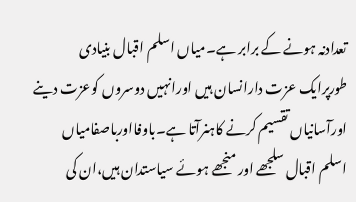تعدادنہ ہونے کے برابر ہے۔میاں اسلم اقبال بنیادی طورپرایک عزت دارانسان ہیں اورانہیں دوسروں کوعزت دینے اورآسانیاں تقسیم کرنے کاہنرآتا ہے۔باوفااورباصفامیاں اسلم اقبال سلجھے اور منجھے ہوئے سیاستدان ہیں،ان کی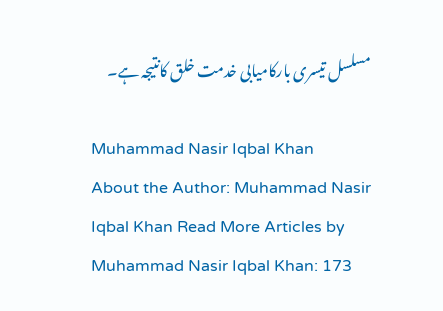مسلسل تیسری بارکامیابی خدمت خلق کانتیجہ ہے۔

Muhammad Nasir Iqbal Khan
About the Author: Muhammad Nasir Iqbal Khan Read More Articles by Muhammad Nasir Iqbal Khan: 173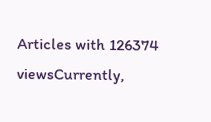Articles with 126374 viewsCurrently,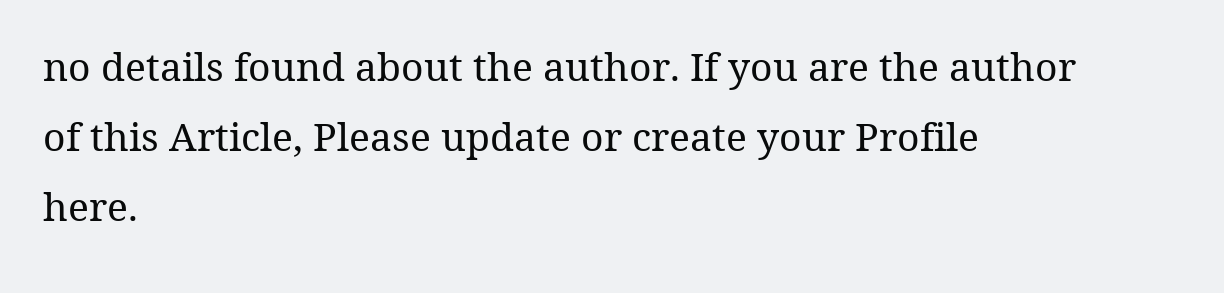no details found about the author. If you are the author of this Article, Please update or create your Profile here.